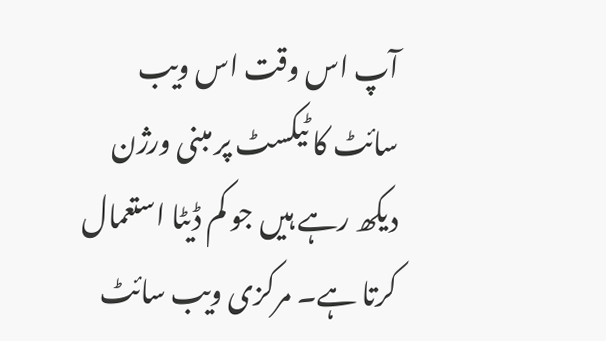آپ اس وقت اس ویب سائٹ کا ٹیکسٹ پر مبنی ورژن دیکھ رہے ہیں جو کم ڈیٹا استعمال کرتا ہے۔ مرکزی ویب سائٹ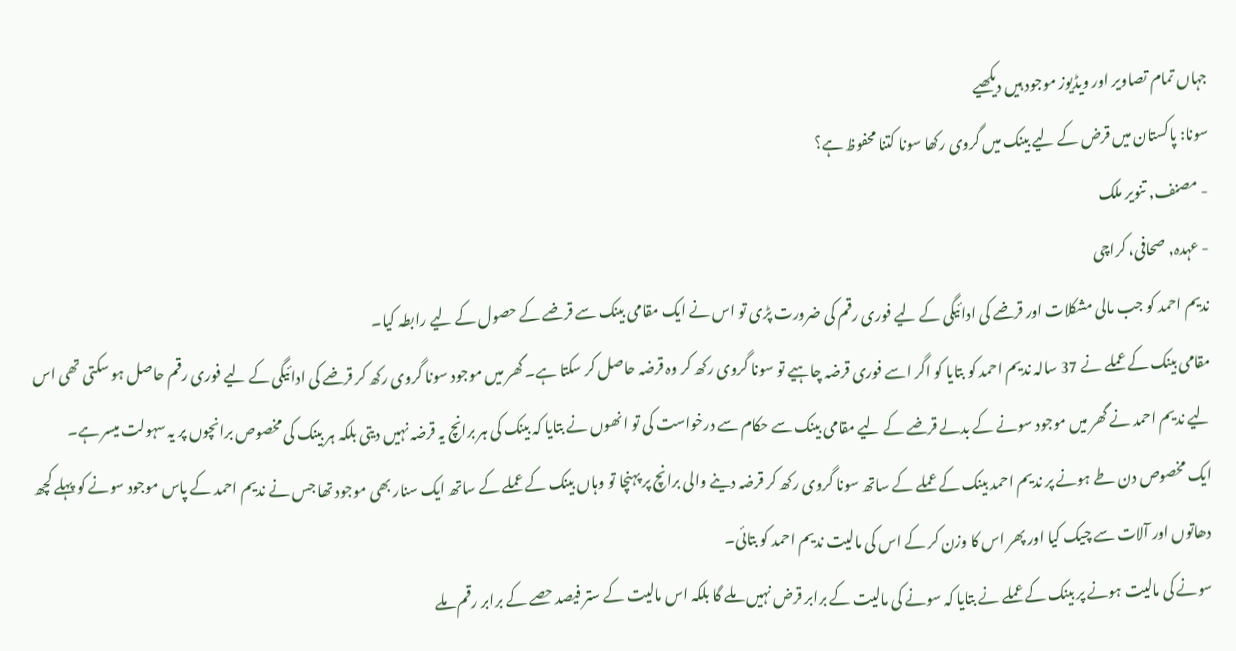جہاں تمام تصاویر اور ویڈیوز موجود ہیں دیکھیے
سونا: پاکستان میں قرض کے لیے بینک میں گروی رکھا سونا کتنا محفوظ ہے؟
- مصنف, تنویر ملک
- عہدہ, صحافی، کراچی
ندیم احمد کو جب مالی مشکلات اور قرضے کی ادائیگی کے لیے فوری رقم کی ضرورت پڑی تو اس نے ایک مقامی بینک سے قرضے کے حصول کے لیے رابطہ کیا۔
مقامی بینک کے عملے نے 37 سالہ ندیم احمد کو بتایا کو اگر اسے فوری قرضہ چاہیے تو سونا گروی رکھ کر وہ قرضہ حاصل کر سکتا ہے۔ گھر میں موجود سونا گروی رکھ کر قرضے کی ادائیگی کے لیے فوری رقم حاصل ہو سکتی تھی اس لیے ندیم احمد نے گھر میں موجود سونے کے بدلے قرضے کے لیے مقامی بینک سے حکام سے درخواست کی تو انھوں نے بتایا کہ بینک کی ہر برانچ یہ قرضہ نہیں دیتی بلکہ ہر بینک کی مخصوص برانچوں پر یہ سہولت میسر ہے۔
ایک مخصوص دن طے ہونے پر ندیم احمد بینک کے عملے کے ساتھ سونا گروی رکھ کر قرضہ دینے والی برانچ پر پہنچا تو وہاں بینک کے عملے کے ساتھ ایک سنار بھی موجود تھا جس نے ندیم احمد کے پاس موجود سونے کو پہلے کچھ دھاتوں اور آلات سے چیک کیا اور پھر اس کا وزن کر کے اس کی مالیت ندیم احمد کو بتائی۔
سونے کی مالیت ہونے پر بینک کے عملے نے بتایا کہ سونے کی مالیت کے برابر قرض نہیں ملے گا بلکہ اس مالیت کے ستر فیصد حصے کے برابر رقم ملے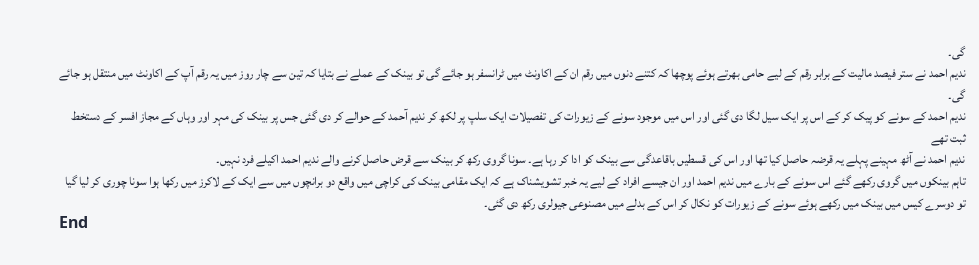گی۔
ندیم احمد نے ستر فیصد مالیت کے برابر رقم کے لیے حامی بھرتے ہوئے پوچھا کہ کتنے دنوں میں رقم ان کے اکاونٹ میں ٹرانسفر ہو جائے گی تو بینک کے عملے نے بتایا کہ تین سے چار روز میں یہ رقم آپ کے اکاونٹ میں منتقل ہو جائے گی۔
ندیم احمد کے سونے کو پیک کر کے اس پر ایک سیل لگا دی گئی اور اس میں موجود سونے کے زیورات کی تفصیلات ایک سلپ پر لکھ کر ندیم آحمد کے حوالے کر دی گئی جس پر بینک کی مہر اور وہاں کے مجاز افسر کے دستخط ثبت تھے
ندیم احمد نے آٹھ مہینے پہلے یہ قرضہ حاصل کیا تھا اور اس کی قسطیں باقاعدگی سے بینک کو ادا کر رہا ہے۔ سونا گروی رکھ کر بینک سے قرض حاصل کرنے والے ندیم احمد اکیلے فرد نہیں۔
تاہم بینکوں میں گروی رکھے گئے اس سونے کے بارے میں ندیم احمد اور ان جیسے افراد کے لیے یہ خبر تشویشناک ہے کہ ایک مقامی بینک کی کراچی میں واقع دو برانچوں میں سے ایک کے لاکرز میں رکھا ہوا سونا چوری کر لیا گیا تو دوسرے کیس میں بینک میں رکھے ہوئے سونے کے زیورات کو نکال کر اس کے بدلے میں مصنوعی جیولری رکھ دی گئی۔
End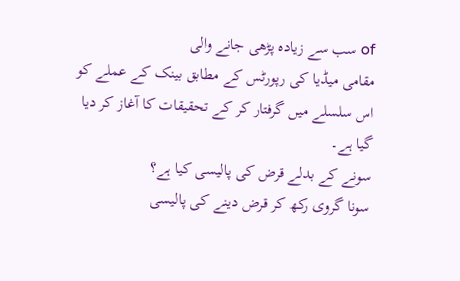of سب سے زیادہ پڑھی جانے والی
مقامی میڈیا کی رپورٹس کے مطابق بینک کے عملے کو اس سلسلے میں گرفتار کر کے تحقیقات کا آغاز کر دیا گیا ہے۔
سونے کے بدلے قرض کی پالیسی کیا ہے؟
سونا گروی رکھ کر قرض دینے کی پالیسی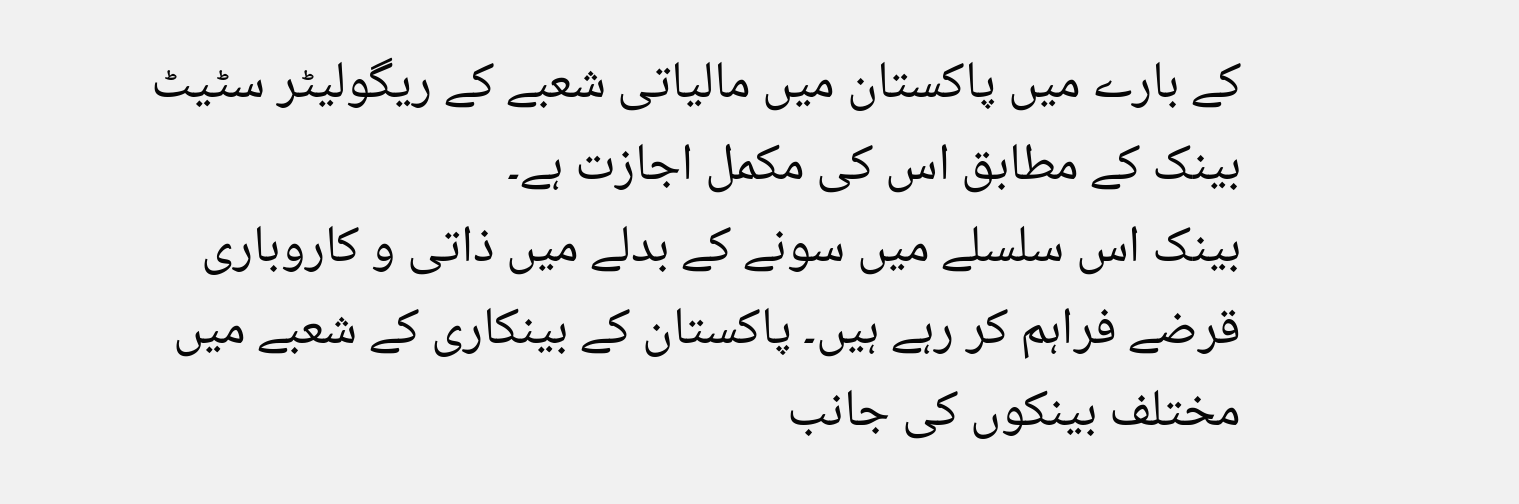کے بارے میں پاکستان میں مالیاتی شعبے کے ریگولیٹر سٹیٹ بینک کے مطابق اس کی مکمل اجازت ہے۔
بینک اس سلسلے میں سونے کے بدلے میں ذاتی و کاروباری قرضے فراہم کر رہے ہیں۔ پاکستان کے بینکاری کے شعبے میں مختلف بینکوں کی جانب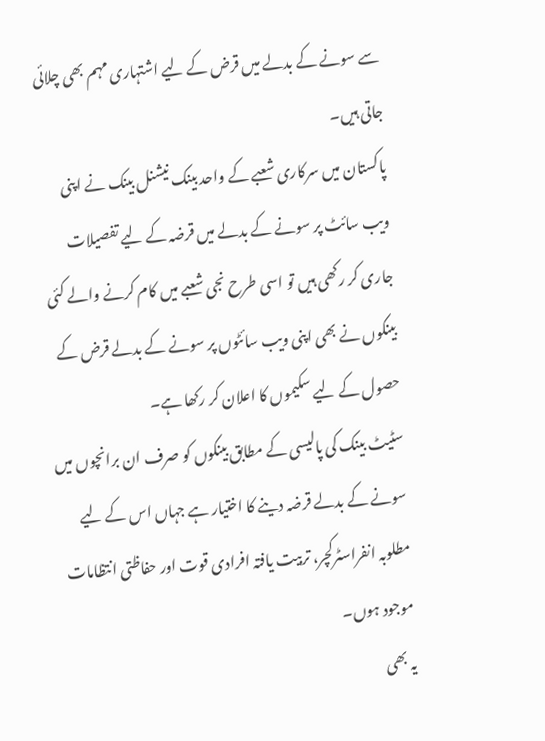سے سونے کے بدلے میں قرض کے لیے اشتہاری مہم بھی چلائی جاتی ہیں۔
پاکستان میں سرکاری شعبے کے واحد بینک نیشنل بینک نے اپنی ویب سائٹ پر سونے کے بدلے میں قرضہ کے لیے تفصیلات جاری کر رکھی ہیں تو اسی طرح نجی شعبے میں کام کرنے والے کئی بینکوں نے بھی اپنی ویب سائٹوں پر سونے کے بدلے قرض کے حصول کے لیے سکیموں کا اعلان کر رکھا ہے۔
سٹیٹ بینک کی پالیسی کے مطابق بینکوں کو صرف ان برانچوں میں سونے کے بدلے قرضہ دینے کا اختیار ہے جہاں اس کے لیے مطلوبہ انفراسٹرکچر، تربیت یافتہ افرادی قوت اور حفاظتی انتظامات موجود ہوں۔
یہ بھی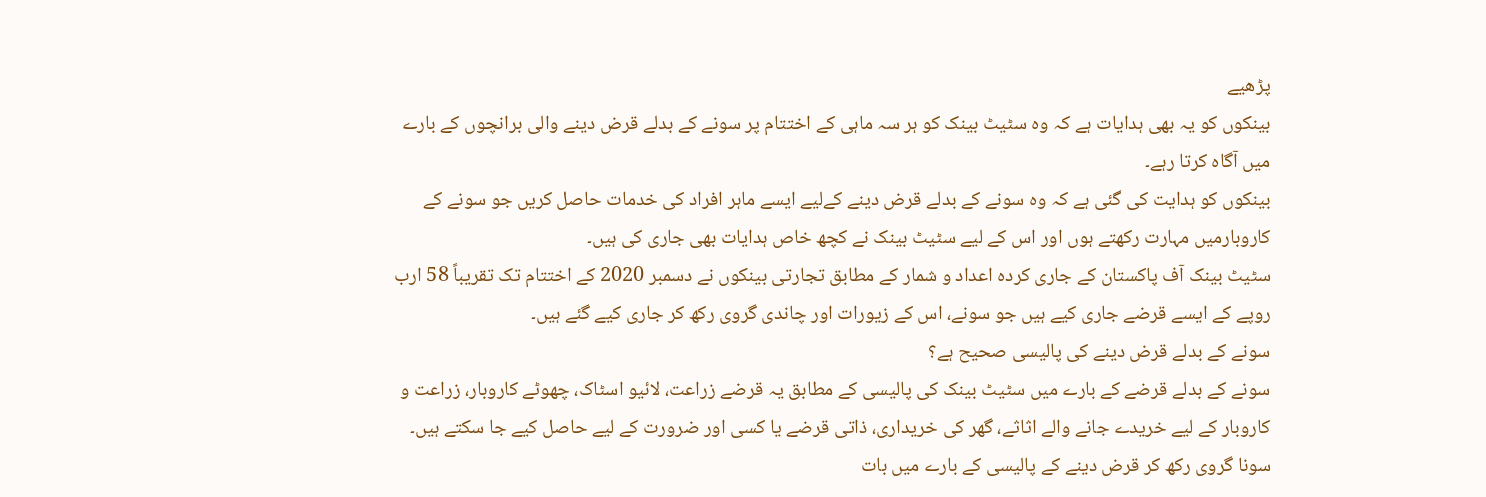پڑھیے
بینکوں کو یہ بھی ہدایات ہے کہ وہ سٹیٹ بینک کو ہر سہ ماہی کے اختتام پر سونے کے بدلے قرض دینے والی برانچوں کے بارے میں آگاہ کرتا رہے۔
بینکوں کو ہدایت کی گئی ہے کہ وہ سونے کے بدلے قرض دینے کےلیے ایسے ماہر افراد کی خدمات حاصل کریں جو سونے کے کاروبارمیں مہارت رکھتے ہوں اور اس کے لیے سٹیٹ بینک نے کچھ خاص ہدایات بھی جاری کی ہیں۔
سٹیٹ بینک آف پاکستان کے جاری کردہ اعداد و شمار کے مطابق تجارتی بینکوں نے دسمبر 2020 کے اختتام تک تقریباً 58 ارب روپے کے ایسے قرضے جاری کیے ہیں جو سونے، اس کے زیورات اور چاندی گروی رکھ کر جاری کیے گئے ہیں۔
سونے کے بدلے قرض دینے کی پالیسی صحیح ہے؟
سونے کے بدلے قرضے کے بارے میں سٹیٹ بینک کی پالیسی کے مطابق یہ قرضے زراعت، لائیو اسٹاک، چھوٹے کاروبار، زراعت و کاروبار کے لیے خریدے جانے والے اثاثے، گھر کی خریداری، ذاتی قرضے یا کسی اور ضرورت کے لیے حاصل کیے جا سکتے ہیں۔
سونا گروی رکھ کر قرض دینے کے پالیسی کے بارے میں بات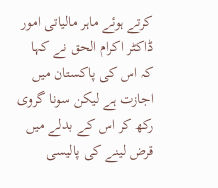کرتے ہوئے ماہر مالیاتی امور ڈاکٹر اکرام الحق نے کہا کہ اس کی پاکستان میں اجازت ہے لیکن سونا گروی رکھ کر اس کے بدلے میں قرض لینے کی پالیسی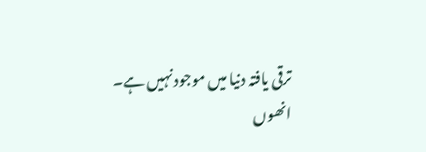ترقی یافتہ دنیا میں موجود نہیں ہے۔
انھوں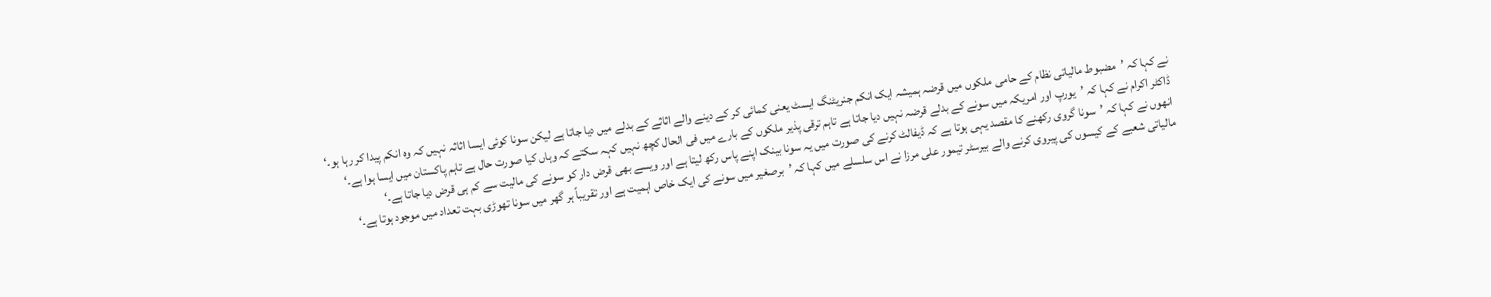نے کہا کہ ’مضبوط مالیاتی نظام کے حامی ملکوں میں قرضہ ہمیشہ ایک انکم جنریٹنگ ایسٹ یعنی کمائی کر کے دینے والے اثاثے کے بدلے میں دیا جاتا ہے لیکن سونا کوئی ایسا اثاثہ نہیں کہ وہ انکم پیدا کر رہا ہو۔‘
ڈاکٹر اکرام نے کہا کہ ’یورپ اور امریکہ میں سونے کے بدلے قرضہ نہیں دیا جاتا ہے تاہم ترقی پذیر ملکوں کے بارے میں فی الحال کچھ نہیں کہہ سکتے کہ وہاں کیا صورت حال ہے تاہم پاکستان میں ایسا ہوا ہے۔‘
انھوں نے کہا کہ ’سونا گروی رکھنے کا مقصد یہی ہوتا ہے کہ ڈیفالٹ کرنے کی صورت میں یہ سونا بینک اپنے پاس رکھ لیتا ہے اور ویسے بھی قرض دار کو سونے کی مالیت سے کم ہی قرض دیا جاتا ہے۔‘
مالیاتی شعبے کے کیسوں کی پیروی کرنے والے بیرسٹر تیمور علی مرزا نے اس سلسلے میں کہا کہ ’برصغیر میں سونے کی ایک خاص اہمیت ہے اور تقریباً ہر گھر میں سونا تھوڑی بہت تعداد میں موجود ہوتا ہے۔‘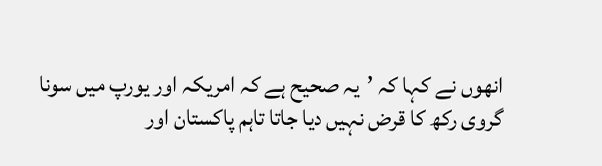انھوں نے کہا کہ ’یہ صحیح ہے کہ امریکہ اور یورپ میں سونا گروی رکھ کا قرض نہیں دیا جاتا تاہم پاکستان اور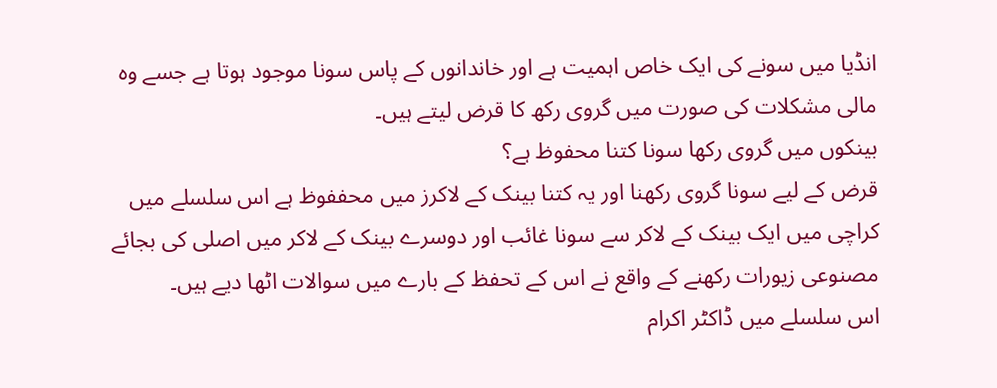انڈیا میں سونے کی ایک خاص اہمیت ہے اور خاندانوں کے پاس سونا موجود ہوتا ہے جسے وہ مالی مشکلات کی صورت میں گروی رکھ کا قرض لیتے ہیں۔
بینکوں میں گروی رکھا سونا کتنا محفوظ ہے؟
قرض کے لیے سونا گروی رکھنا اور یہ کتنا بینک کے لاکرز میں محففوظ ہے اس سلسلے میں کراچی میں ایک بینک کے لاکر سے سونا غائب اور دوسرے بینک کے لاکر میں اصلی کی بجائے مصنوعی زیورات رکھنے کے واقع نے اس کے تحفظ کے بارے میں سوالات اٹھا دیے ہیں۔
اس سلسلے میں ڈاکٹر اکرام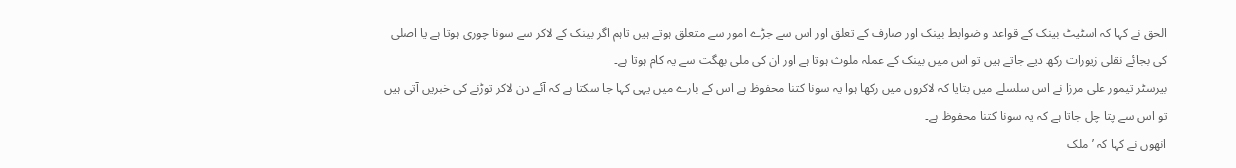الحق نے کہا کہ اسٹیٹ بینک کے قواعد و ضوابط بینک اور صارف کے تعلق اور اس سے جڑے امور سے متعلق ہوتے ہیں تاہم اگر بینک کے لاکر سے سونا چوری ہوتا ہے یا اصلی کی بجائے نقلی زیورات رکھ دیے جاتے ہیں تو اس میں بینک کے عملہ ملوث ہوتا ہے اور ان کی ملی بھگت سے یہ کام ہوتا ہے۔
بیرسٹر تیمور علی مرزا نے اس سلسلے میں بتایا کہ لاکروں میں رکھا ہوا یہ سونا کتنا محفوظ ہے اس کے بارے میں یہی کہا جا سکتا ہے کہ آئے دن لاکر توڑنے کی خبریں آتی ہیں تو اس سے پتا چل جاتا ہے کہ یہ سونا کتنا محفوظ ہے۔
انھوں نے کہا کہ ’ملک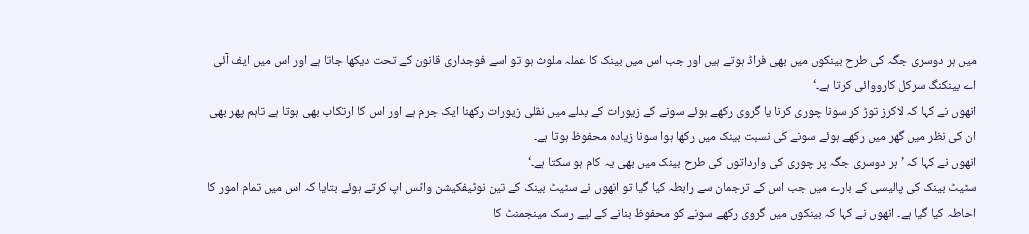میں ہر دوسری جگہ کی طرح بینکوں میں بھی فراڈ ہوتے ہیں اور جب اس میں بینک کا عملہ ملوث ہو تو اسے فوجداری قانون کے تحت دیکھا جاتا ہے اور اس میں ایف آئی اے بینکنگ سرکل کارووائی کرتا ہے۔‘
انھوں نے کہا کہ لاکرز توڑ کر سونا چوری کرنا یا گروی رکھے ہوئے سونے کے زیورات کے بدلے میں نقلی زیورات رکھنا ایک جرم ہے اور اس کا ارتکاب بھی ہوتا ہے تاہم پھر بھی ان کی نظر میں گھر میں رکھے ہوئے سونے کی نسبت بینک میں رکھا ہوا سونا زیادہ محفوظ ہوتا ہے۔
انھوں نے کہا کہ ’ہر دوسری جگہ پر چوری کی وارداتوں کی طرح بینک میں بھی یہ کام ہو سکتا ہے۔‘
سٹیٹ بینک کی پالیسی کے بارے میں جب اس کے ترجمان سے رابطہ کیا گیا تو انھوں نے سٹیٹ بینک کے تین نوٹیفکیشن واٹس اپ کرتے ہوئے بتایا کہ اس میں تمام امور کا احاطہ کیا گیا ہے۔ انھوں نے کہا کہ بینکوں میں گروی رکھے سونے کو محفوظ بنانے کے لیے رسک مینجمنٹ کا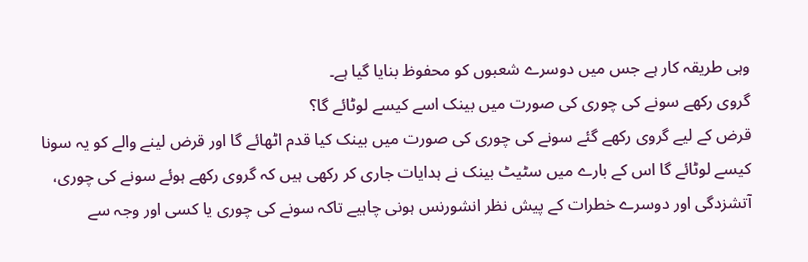وہی طریقہ کار ہے جس میں دوسرے شعبوں کو محفوظ بنایا گیا ہے۔
گروی رکھے سونے کی چوری کی صورت میں بینک اسے کیسے لوٹائے گا؟
قرض کے لیے گروی رکھے گئے سونے کی چوری کی صورت میں بینک کیا قدم اٹھائے گا اور قرض لینے والے کو یہ سونا کیسے لوٹائے گا اس کے بارے میں سٹیٹ بینک نے ہدایات جاری کر رکھی ہیں کہ گروی رکھے ہوئے سونے کی چوری، آتشزدگی اور دوسرے خطرات کے پیش نظر انشورنس ہونی چاہیے تاکہ سونے کی چوری یا کسی اور وجہ سے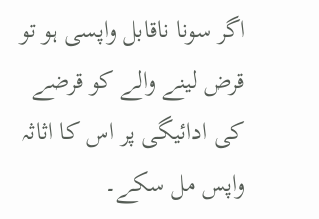اگر سونا ناقابل واپسی ہو تو قرض لینے والے کو قرضے کی ادائیگی پر اس کا اثاثہ واپس مل سکے۔